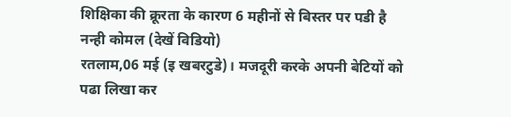शिक्षिका की क्रूरता के कारण 6 महीनों से बिस्तर पर पडी है नन्ही कोमल (देखें विडियो)
रतलाम,06 मई (इ खबरटुडे)। मजदूरी करके अपनी बेटियों को पढा लिखा कर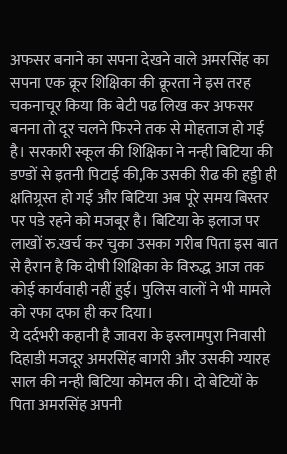अफसर बनाने का सपना देखने वाले अमरसिंह का सपना एक क्रूर शिक्षिका की क्रूरता ने इस तरह चकनाचूर किया कि बेटी पढ लिख कर अफसर बनना तो दूर चलने फिरने तक से मोहताज हो गई है। सरकारी स्कूल की शिक्षिका ने नन्ही बिटिया की डण्डों से इतनी पिटाई की,कि उसकी रीढ की हड्डी ही क्षतिग्र्रस्त हो गई और बिटिया अब पूरे समय बिस्तर पर पडे रहने को मजबूर है। बिटिया के इलाज पर लाखों रु.खर्च कर चुका उसका गरीब पिता इस बात से हैरान है कि दोषी शिक्षिका के विरुद्ध आज तक कोई कार्यवाही नहीं हुई। पुलिस वालों ने भी मामले को रफा दफा ही कर दिया।
ये दर्दभरी कहानी है जावरा के इस्लामपुरा निवासी दिहाडी मजदूर अमरसिंह बागरी और उसकी ग्यारह साल की नन्ही बिटिया कोमल की। दो बेटियों के पिता अमरसिंह अपनी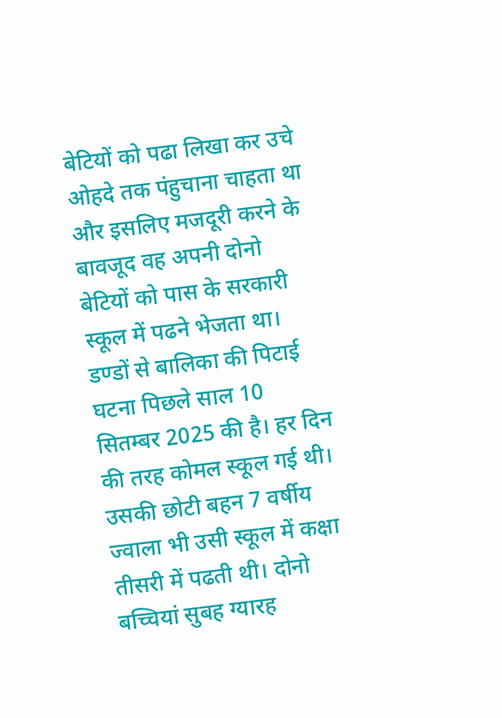बेटियों को पढा लिखा कर उचे ओहदे तक पंहुचाना चाहता था और इसलिए मजदूरी करने के बावजूद वह अपनी दोनो बेटियों को पास के सरकारी स्कूल में पढने भेजता था।
डण्डों से बालिका की पिटाई
घटना पिछले साल 10 सितम्बर 2025 की है। हर दिन की तरह कोमल स्कूल गई थी। उसकी छोटी बहन 7 वर्षीय ज्वाला भी उसी स्कूल में कक्षा तीसरी में पढती थी। दोनो बच्चियां सुबह ग्यारह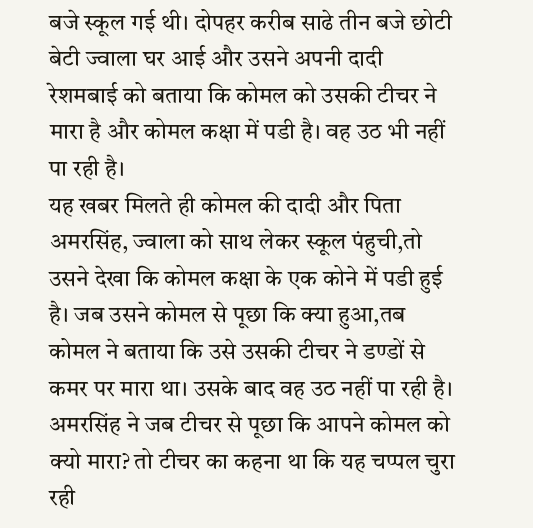बजे स्कूल गई थी। दोपहर करीब साढे तीन बजे छोटी बेटी ज्वाला घर आई और उसने अपनी दादी रेशमबाई को बताया कि कोमल को उसकी टीचर ने मारा है और कोमल कक्षा में पडी है। वह उठ भी नहीं पा रही है।
यह खबर मिलते ही कोमल की दादी और पिता अमरसिंह, ज्वाला को साथ लेकर स्कूल पंहुची,तो उसने देखा कि कोमल कक्षा के एक कोने में पडी हुई है। जब उसने कोमल से पूछा कि क्या हुआ,तब कोमल ने बताया कि उसे उसकी टीचर ने डण्डों से कमर पर मारा था। उसके बाद वह उठ नहीं पा रही है। अमरसिंह ने जब टीचर से पूछा कि आपने कोमल को क्यो मारा? तो टीचर का कहना था कि यह चप्पल चुरा रही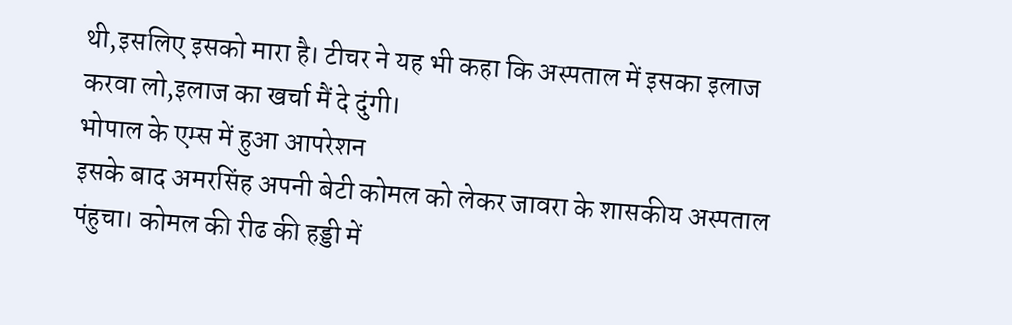थी,इसलिए इसको मारा है। टीचर ने यह भी कहा कि अस्पताल में इसका इलाज करवा लो,इलाज का खर्चा मैं दे दुंगी।
भोपाल के एम्स में हुआ आपरेशन
इसके बाद अमरसिंह अपनी बेटी कोमल को लेकर जावरा के शासकीय अस्पताल पंहुचा। कोमल की रीढ की हड्डी में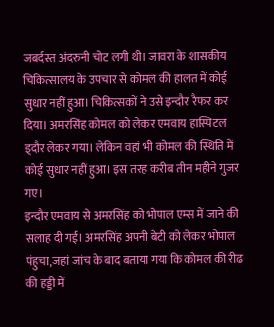जबर्दस्त अंदरुनी चोट लगी थी। जावरा के शासकीय चिकित्सालय के उपचार से कोमल की हालत में कोई सुधार नहीं हुआ। चिकित्सकों ने उसे इन्दौर रैफर कर दिया। अमरसिंह कोमल को लेकर एमवाय हास्पिटल इ्दौर लेकर गया। लेकिन वहां भी कोमल की स्थिति में कोई सुधार नहीं हुआ। इस तरह करीब तीन महीने गुजर गए।
इन्दौर एमवाय से अमरसिंह को भोपाल एम्स में जाने की सलाह दी गई। अमरसिंह अपनी बेटी को लेकर भोपाल पंहुचा,जहां जांच के बाद बताया गया कि कोमल की रीढ की हड्डी में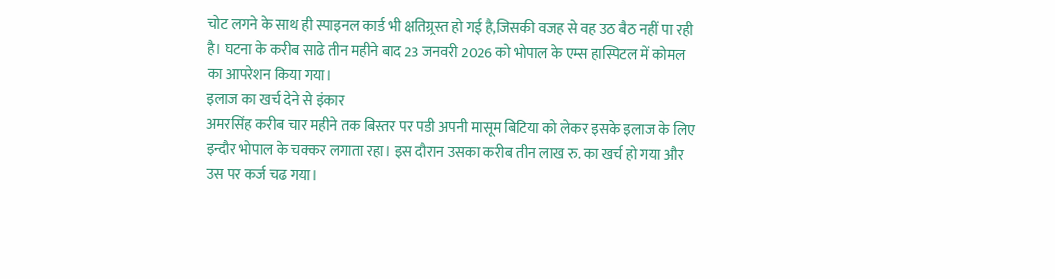चोट लगने के साथ ही स्पाइनल कार्ड भी क्षतिग्र्रस्त हो गई है,जिसकी वजह से वह उठ बैठ नहीं पा रही है। घटना के करीब साढे तीन महीने बाद 23 जनवरी 2026 को भोपाल के एम्स हास्पिटल में कोमल का आपरेशन किया गया।
इलाज का खर्च देने से इंकार
अमरसिंह करीब चार महीने तक बिस्तर पर पडी अपनी मासूम बिटिया को लेकर इसके इलाज के लिए इन्दौर भोपाल के चक्कर लगाता रहा। इस दौरान उसका करीब तीन लाख रु. का खर्च हो गया और उस पर कर्ज चढ गया।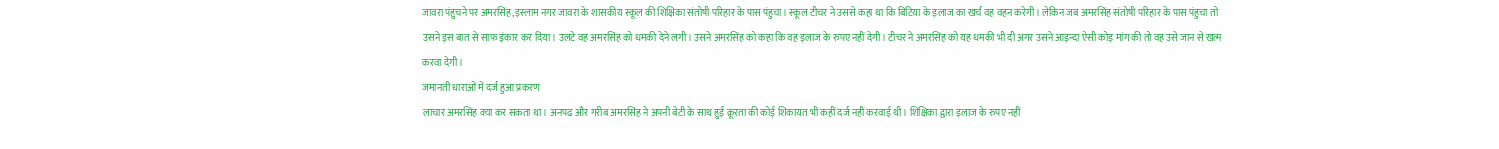जावरा पंहुचने पर अमरसिंह,इस्लाम नगर जावरा के शासकीय स्कूल की शिक्षिका संतोषी परिहार के पास पंहुचा। स्कूल टीचर ने उससे कहा था कि बिटिया के इलाज का खर्च वह वहन करेगी। लेकिन जब अमरसिंह संतोषी परिहार के पास पंहुचा तो उसने इस बात से साफ इंकार कर दिया। उलटे वह अमरसिंह को धमकी देने लगी। उसने अमरसिंह को कहा कि वह इलाज के रुपए नहीं देगी। टीचर ने अमरसिंह को यह धमकी भी दी अगर उसने आइन्दा ऐसी कोइ मांग की तो वह उसे जान से खत्म करवा देगी।
जमानती धाराओं में दर्ज हुआ प्रकरण
लाचार अमरसिंह क्या कर सकता था। अनपढ और गरीब अमरसिंह ने अपनी बेटी के साथ हुई क्रूरता की कोई शिकायत भी कहीं दर्ज नहीं करवाई थी। शिक्षिका द्वारा इलाज के रुपए नहीं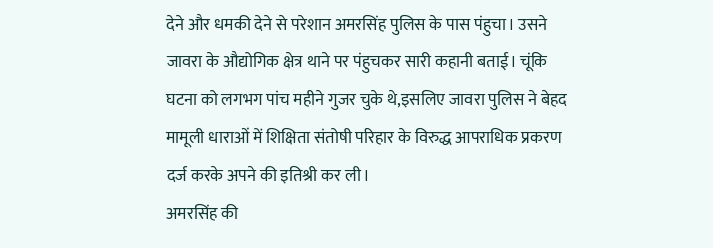देने और धमकी देने से परेशान अमरसिंह पुलिस के पास पंहुचा। उसने जावरा के औद्योगिक क्षेत्र थाने पर पंहुचकर सारी कहानी बताई। चूंकि घटना को लगभग पांच महीने गुजर चुके थे,इसलिए जावरा पुलिस ने बेहद मामूली धाराओं में शिक्षिता संतोषी परिहार के विरुद्ध आपराधिक प्रकरण दर्ज करके अपने की इतिश्री कर ली।
अमरसिंह की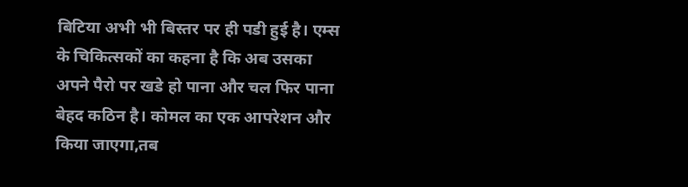बिटिया अभी भी बिस्तर पर ही पडी हुई है। एम्स के चिकित्सकों का कहना है कि अब उसका अपने पैरो पर खडे हो पाना और चल फिर पाना बेहद कठिन है। कोमल का एक आपरेशन और किया जाएगा,तब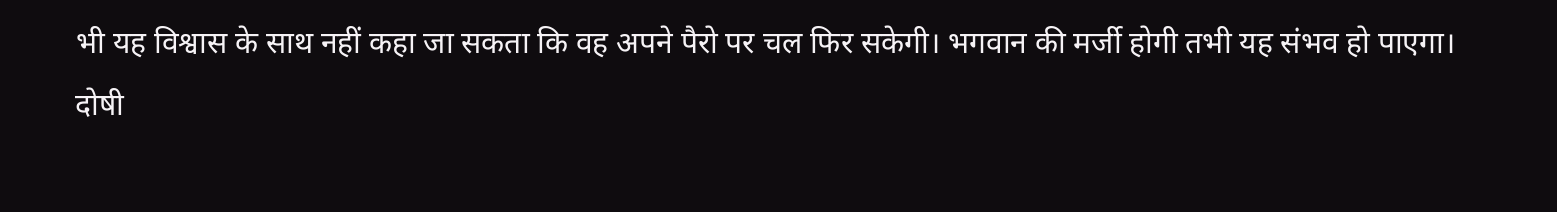भी यह विश्वास के साथ नहीं कहा जा सकता कि वह अपने पैरो पर चल फिर सकेगी। भगवान की मर्जी होगी तभी यह संभव हो पाएगा।
दोषी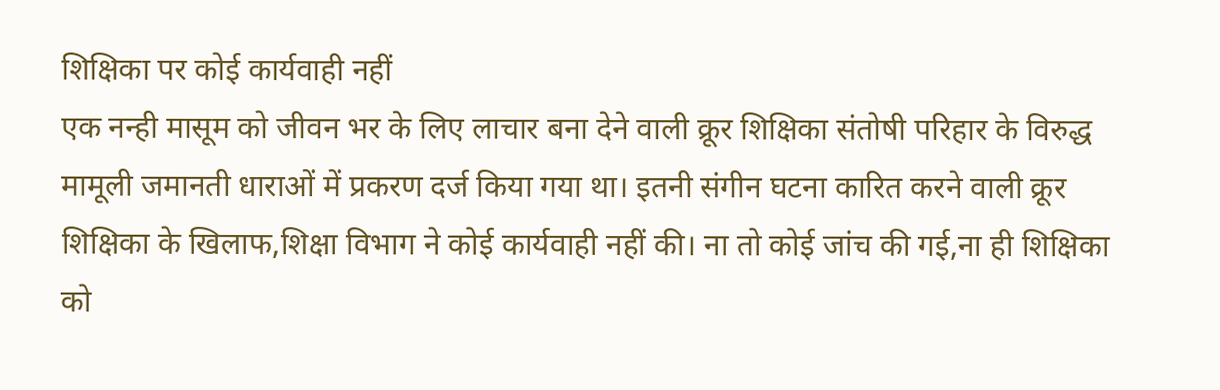शिक्षिका पर कोई कार्यवाही नहीं
एक नन्ही मासूम को जीवन भर के लिए लाचार बना देने वाली क्रूर शिक्षिका संतोषी परिहार के विरुद्ध मामूली जमानती धाराओं में प्रकरण दर्ज किया गया था। इतनी संगीन घटना कारित करने वाली क्रूर शिक्षिका के खिलाफ,शिक्षा विभाग ने कोई कार्यवाही नहीं की। ना तो कोई जांच की गई,ना ही शिक्षिका को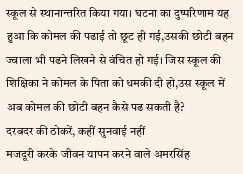स्कूल से स्थानान्तरित किया गया। घटना का दुष्परिणाम यह हुआ कि कोमल की पढाई तो छूट ही गई,उसकी छोटी बहन ज्वाला भी पढने लिखने से वंचित हो गई। जिस स्कूल की शिक्षिका ने कोमल के पिता को धमकी दी हो,उस स्कूल में अब कोमल की छोटी बहन कैसे पढ सकती है?
दरबदर की ठोकरें, कहीं सुनवाई नहीं
मजदूरी करके जीवन यापन करने वाले अमरसिंह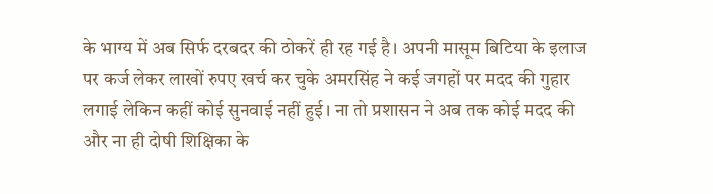के भाग्य में अब सिर्फ दरबदर की ठोकरें ही रह गई है। अपनी मासूम बिटिया के इलाज पर कर्ज लेकर लाखों रुपए खर्च कर चुके अमरसिंह ने कई जगहों पर मदद की गुहार लगाई लेकिन कहीं कोई सुनवाई नहीं हुई। ना तो प्रशासन ने अब तक कोई मदद की और ना ही दोषी शिक्षिका के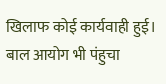खिलाफ कोई कार्यवाही हुई।
बाल आयोग भी पंहुचा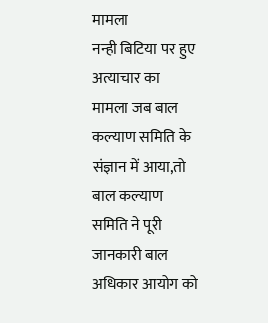मामला
नन्ही बिटिया पर हुए अत्याचार का मामला जब बाल कल्याण समिति के संज्ञान में आया,तो बाल कल्याण समिति ने पूरी जानकारी बाल अधिकार आयोग को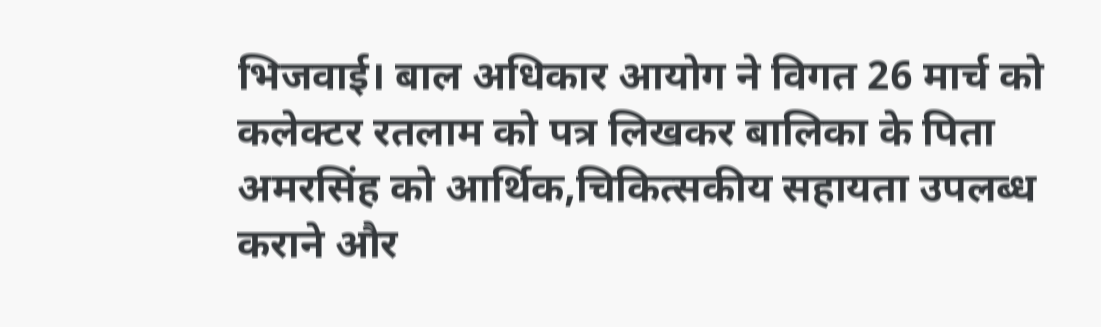भिजवाई। बाल अधिकार आयोग ने विगत 26 मार्च को कलेक्टर रतलाम को पत्र लिखकर बालिका के पिता अमरसिंह को आर्थिक,चिकित्सकीय सहायता उपलब्ध कराने और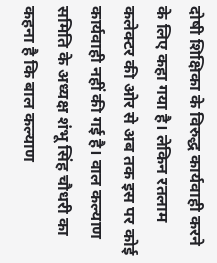दोषी शिक्षिका के विरुद्ध कार्यवाही करने के लिए कहा गया है। लेकिन रतलाम कलेक्टर की ओर से अब तक इस पर कोई कार्यवाही नहीं की गई है। वाल कल्याण समिति के अध्यक्ष शंभू सिंह चौधरी का कहना है कि बाल कल्याण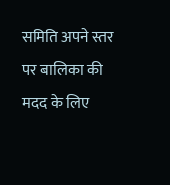समिति अपने स्तर पर बालिका की मदद के लिए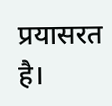प्रयासरत है।